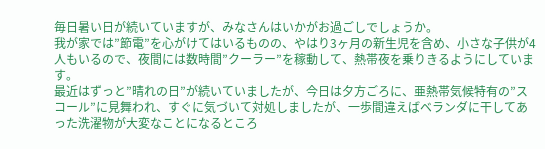毎日暑い日が続いていますが、みなさんはいかがお過ごしでしょうか。
我が家では”節電”を心がけてはいるものの、やはり3ヶ月の新生児を含め、小さな子供が4人もいるので、夜間には数時間”クーラー”を稼動して、熱帯夜を乗りきるようにしています。
最近はずっと”晴れの日”が続いていましたが、今日は夕方ごろに、亜熱帯気候特有の”スコール”に見舞われ、すぐに気づいて対処しましたが、一歩間違えばベランダに干してあった洗濯物が大変なことになるところ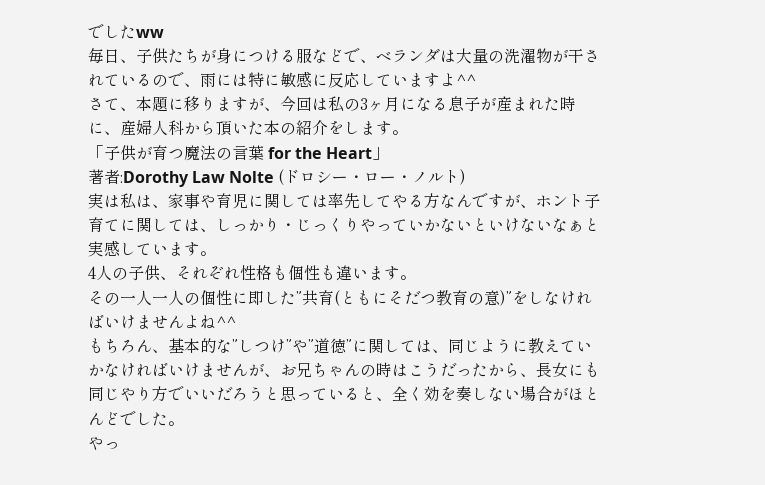でしたww
毎日、子供たちが身につける服などで、ベランダは大量の洗濯物が干されているので、雨には特に敏感に反応していますよ^^
さて、本題に移りますが、今回は私の3ヶ月になる息子が産まれた時に、産婦人科から頂いた本の紹介をします。
「子供が育つ魔法の言葉 for the Heart」
著者:Dorothy Law Nolte (ドロシー・ロー・ノルト)
実は私は、家事や育児に関しては率先してやる方なんですが、ホント子育てに関しては、しっかり・じっくりやっていかないといけないなぁと実感しています。
4人の子供、それぞれ性格も個性も違います。
その一人一人の個性に即した”共育(ともにそだつ教育の意)”をしなければいけませんよね^^
もちろん、基本的な”しつけ”や”道徳”に関しては、同じように教えていかなければいけませんが、お兄ちゃんの時はこうだったから、長女にも同じやり方でいいだろうと思っていると、全く効を奏しない場合がほとんどでした。
やっ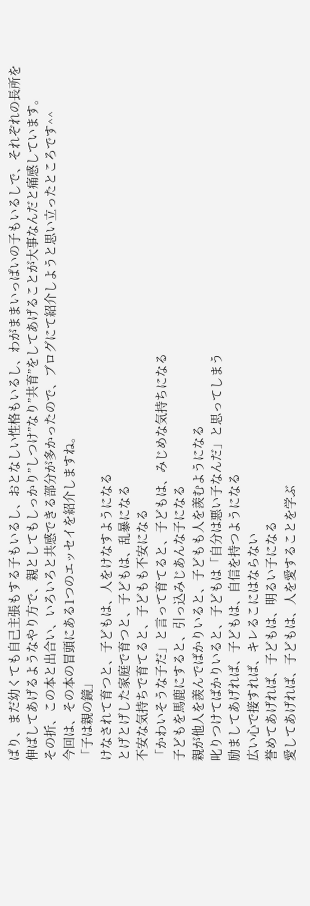ぱり、まだ幼くても自己主張もする子もいるし、おとなしい性格もいるし、わがままいっぱいの子もいるしで、それぞれの長所を伸ばしてあげるようなやり方で、親としてもしっかり”しつけ”なり”共育”をしてあげることが大事なんだと痛感しています。
その折、この本と出合い、いろいろと共感できる部分が多かったので、ブログにて紹介しようと思い立ったところです^^
今回は、その本の冒頭にある1つのエッセイを紹介しますね。
「子は親の鏡」
けなされて育つと、子どもは、人をけなすようになる
とげとげした家庭で育つと、子どもは、乱暴になる
不安な気持ちで育てると、子どもも不安になる
「かわいそうな子だ」と言って育てると、子どもは、みじめな気持ちになる
子どもを馬鹿にすると、引っ込みじあんな子になる
親が他人を羨んでばかりいると、子どもも人を羨むようになる
叱りつけてばかりいると、子どもは「自分は悪い子なんだ」と思ってしまう
励ましてあげれば、子どもは、自信を持つようになる
広い心で接すれば、キレるこにはならない
誉めてあげれば、子どもは、明るい子になる
愛してあげれば、子どもは、人を愛することを学ぶ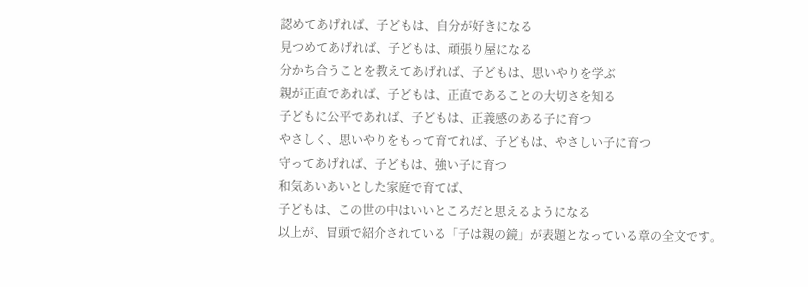認めてあげれば、子どもは、自分が好きになる
見つめてあげれば、子どもは、頑張り屋になる
分かち合うことを教えてあげれば、子どもは、思いやりを学ぶ
親が正直であれば、子どもは、正直であることの大切さを知る
子どもに公平であれば、子どもは、正義感のある子に育つ
やさしく、思いやりをもって育てれば、子どもは、やさしい子に育つ
守ってあげれば、子どもは、強い子に育つ
和気あいあいとした家庭で育てば、
子どもは、この世の中はいいところだと思えるようになる
以上が、冒頭で紹介されている「子は親の鏡」が表題となっている章の全文です。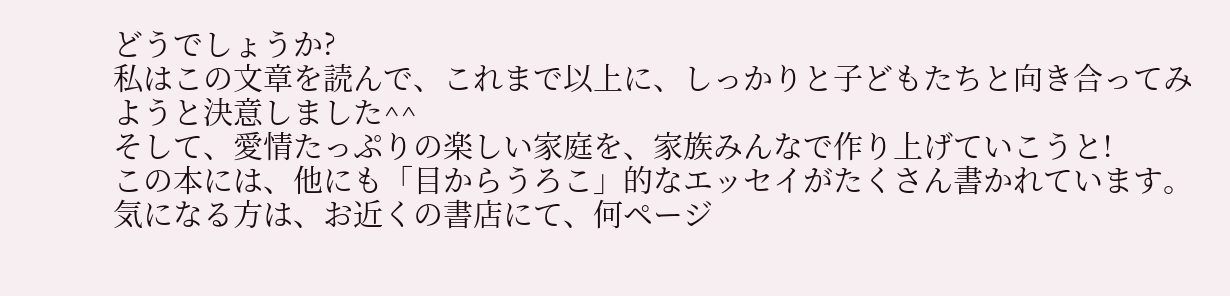どうでしょうか?
私はこの文章を読んで、これまで以上に、しっかりと子どもたちと向き合ってみようと決意しました^^
そして、愛情たっぷりの楽しい家庭を、家族みんなで作り上げていこうと!
この本には、他にも「目からうろこ」的なエッセイがたくさん書かれています。
気になる方は、お近くの書店にて、何ページ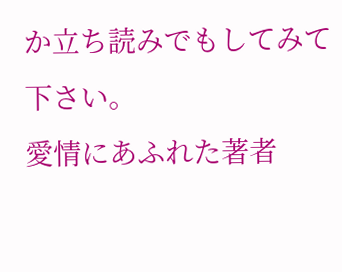か立ち読みでもしてみて下さい。
愛情にあふれた著者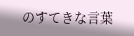のすてきな言葉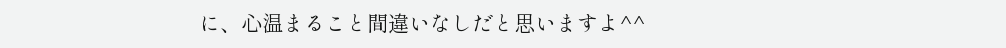に、心温まること間違いなしだと思いますよ^^